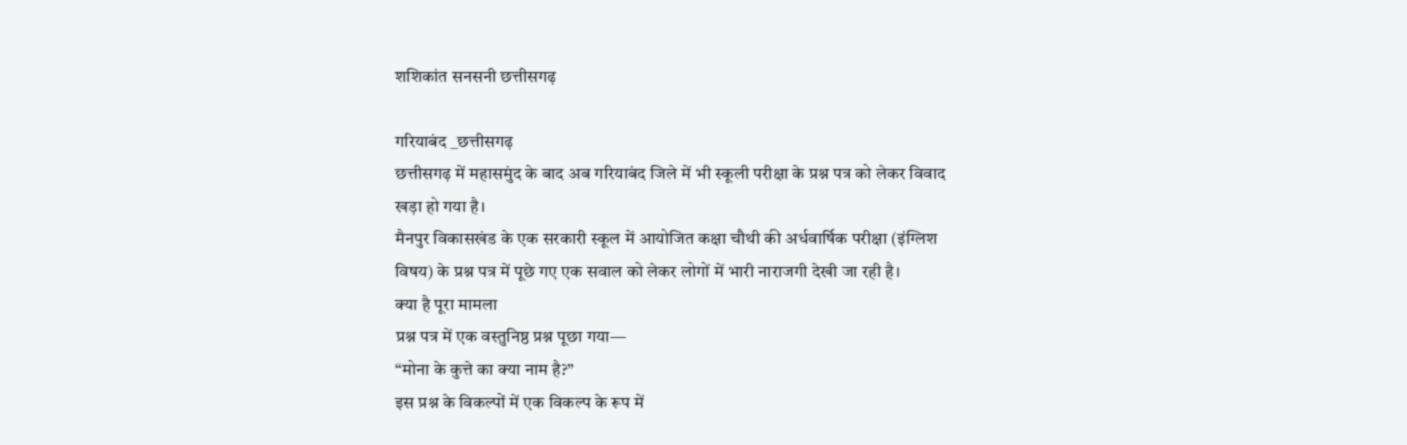शशिकांत सनसनी छत्तीसगढ़

गरियाबंद _छत्तीसगढ़
छत्तीसगढ़ में महासमुंद के बाद अब गरियाबंद जिले में भी स्कूली परीक्षा के प्रश्न पत्र को लेकर विवाद खड़ा हो गया है।
मैनपुर विकासखंड के एक सरकारी स्कूल में आयोजित कक्षा चौथी की अर्धवार्षिक परीक्षा (इंग्लिश विषय) के प्रश्न पत्र में पूछे गए एक सवाल को लेकर लोगों में भारी नाराजगी देखी जा रही है।
क्या है पूरा मामला
प्रश्न पत्र में एक वस्तुनिष्ठ प्रश्न पूछा गया—
“मोना के कुत्ते का क्या नाम है?”
इस प्रश्न के विकल्पों में एक विकल्प के रूप में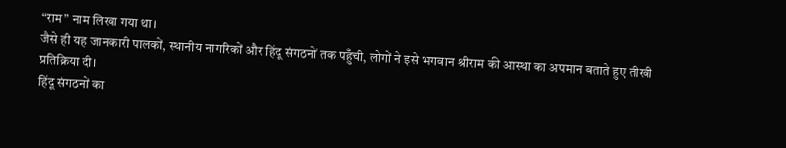“राम” नाम लिखा गया था।
जैसे ही यह जानकारी पालकों, स्थानीय नागरिकों और हिंदू संगठनों तक पहुँची, लोगों ने इसे भगवान श्रीराम की आस्था का अपमान बताते हुए तीखी प्रतिक्रिया दी।
हिंदू संगठनों का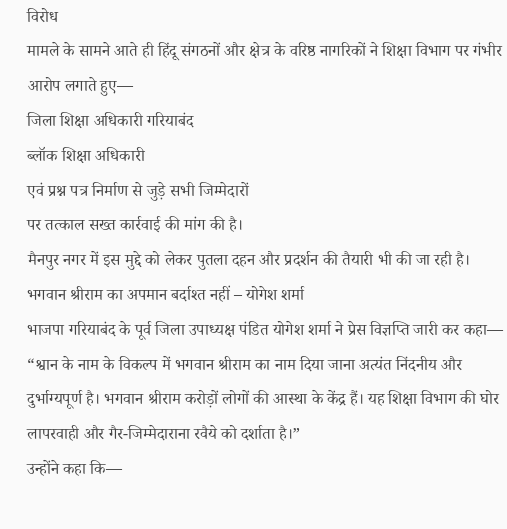विरोध
मामले के सामने आते ही हिंदू संगठनों और क्षेत्र के वरिष्ठ नागरिकों ने शिक्षा विभाग पर गंभीर आरोप लगाते हुए—
जिला शिक्षा अधिकारी गरियाबंद
ब्लॉक शिक्षा अधिकारी
एवं प्रश्न पत्र निर्माण से जुड़े सभी जिम्मेदारों
पर तत्काल सख्त कार्रवाई की मांग की है।
मैनपुर नगर में इस मुद्दे को लेकर पुतला दहन और प्रदर्शन की तैयारी भी की जा रही है।
भगवान श्रीराम का अपमान बर्दाश्त नहीं – योगेश शर्मा
भाजपा गरियाबंद के पूर्व जिला उपाध्यक्ष पंडित योगेश शर्मा ने प्रेस विज्ञप्ति जारी कर कहा—
“श्वान के नाम के विकल्प में भगवान श्रीराम का नाम दिया जाना अत्यंत निंदनीय और दुर्भाग्यपूर्ण है। भगवान श्रीराम करोड़ों लोगों की आस्था के केंद्र हैं। यह शिक्षा विभाग की घोर लापरवाही और गैर-जिम्मेदाराना रवैये को दर्शाता है।”
उन्होंने कहा कि—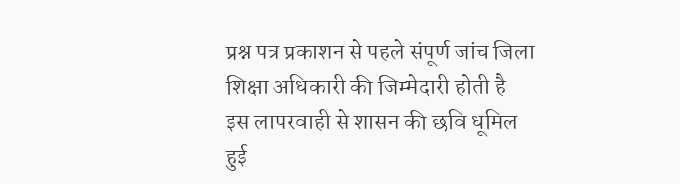प्रश्न पत्र प्रकाशन से पहले संपूर्ण जांच जिला शिक्षा अधिकारी की जिम्मेदारी होती है
इस लापरवाही से शासन की छवि धूमिल हुई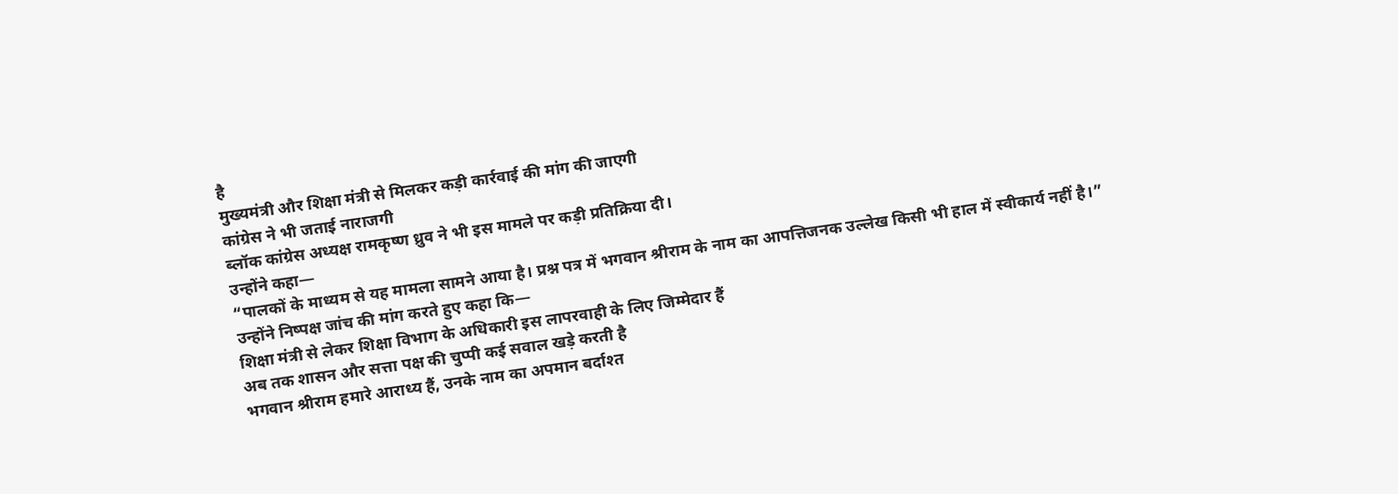है
मुख्यमंत्री और शिक्षा मंत्री से मिलकर कड़ी कार्रवाई की मांग की जाएगी
कांग्रेस ने भी जताई नाराजगी
ब्लॉक कांग्रेस अध्यक्ष रामकृष्ण ध्रुव ने भी इस मामले पर कड़ी प्रतिक्रिया दी।
उन्होंने कहा—
“पालकों के माध्यम से यह मामला सामने आया है। प्रश्न पत्र में भगवान श्रीराम के नाम का आपत्तिजनक उल्लेख किसी भी हाल में स्वीकार्य नहीं है।”
उन्होंने निष्पक्ष जांच की मांग करते हुए कहा कि—
शिक्षा मंत्री से लेकर शिक्षा विभाग के अधिकारी इस लापरवाही के लिए जिम्मेदार हैं
अब तक शासन और सत्ता पक्ष की चुप्पी कई सवाल खड़े करती है
भगवान श्रीराम हमारे आराध्य हैं, उनके नाम का अपमान बर्दाश्त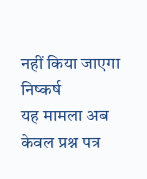नहीं किया जाएगा
निष्कर्ष
यह मामला अब केवल प्रश्न पत्र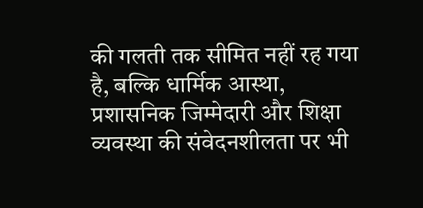की गलती तक सीमित नहीं रह गया है, बल्कि धार्मिक आस्था, प्रशासनिक जिम्मेदारी और शिक्षा व्यवस्था की संवेदनशीलता पर भी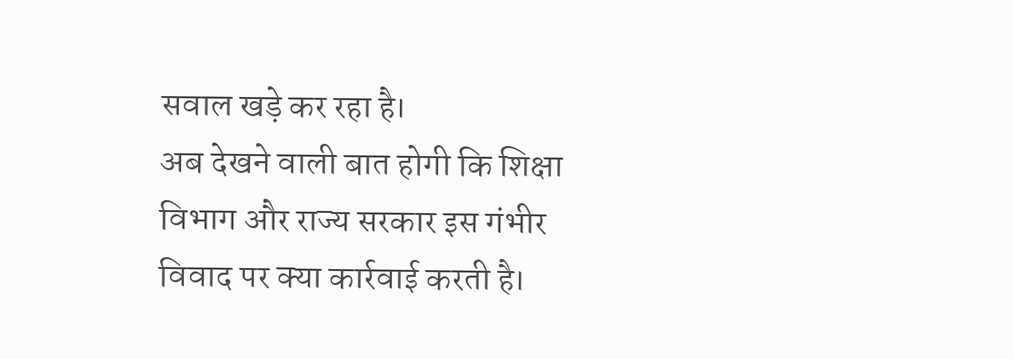सवाल खड़े कर रहा है।
अब देखने वाली बात होगी कि शिक्षा विभाग और राज्य सरकार इस गंभीर विवाद पर क्या कार्रवाई करती है।